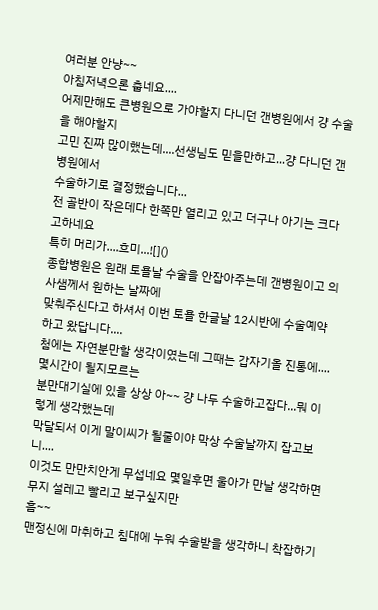여러분 안냥~~
아침저녁으론 춥네요....
어제만해도 큰병원으로 가야할지 다니던 갠병원에서 걍 수술을 해야할지
고민 진짜 많이했는데....선생님도 믿을만하고...걍 다니던 갠병원에서
수술하기로 결정했습니다...
전 골반이 작은데다 한쪽만 열리고 있고 더구나 아기는 크다고하네요
특히 머리가....흐미...![]()
종합병원은 원래 토욜날 수술을 안잡아주는데 갠병원이고 의사샘께서 원하는 날짜에
맞춰주신다고 하셔서 이번 토욜 한글날 12시반에 수술예약하고 왔답니다....
첨에는 자연분만할 생각이였는데 그때는 갑자기올 진통에....몇시간이 될지모르는
분만대기실에 있을 상상 아~~ 걍 나두 수술하고잡다...뭐 이렇게 생각했는데
막달되서 이게 말이씨가 될줄이야 막상 수술날까지 잡고보니....
이것도 만만치안게 무섭네요 몇일후면 울아가 만날 생각하면 무지 설레고 빨리고 보구싶지만
흠~~
맨정신에 마취하고 침대에 누워 수술받을 생각하니 착잡하기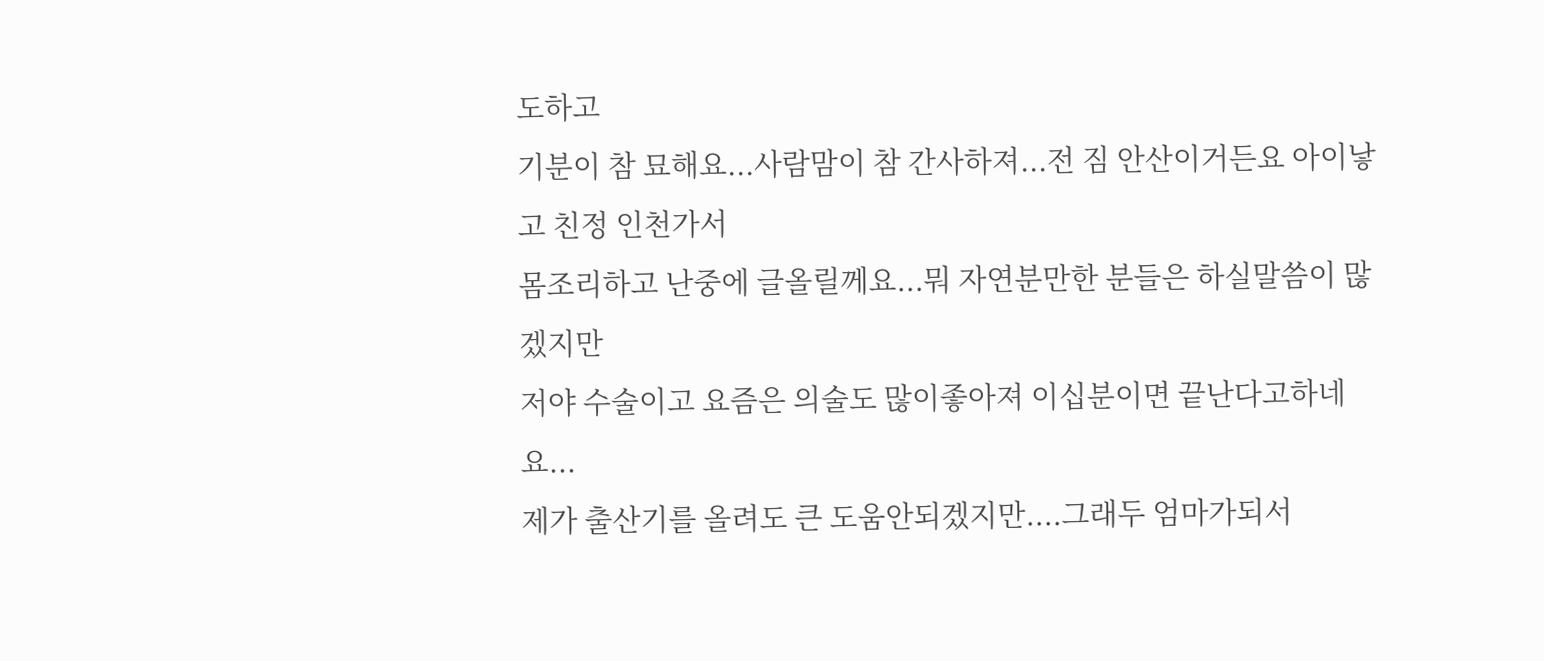도하고
기분이 참 묘해요...사람맘이 참 간사하져...전 짐 안산이거든요 아이낳고 친정 인천가서
몸조리하고 난중에 글올릴께요...뭐 자연분만한 분들은 하실말씀이 많겠지만
저야 수술이고 요즘은 의술도 많이좋아져 이십분이면 끝난다고하네요...
제가 출산기를 올려도 큰 도움안되겠지만....그래두 엄마가되서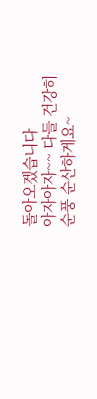돌아오겠습니다
아자아자~~ 다들 건강히 순풍 순산하게요~